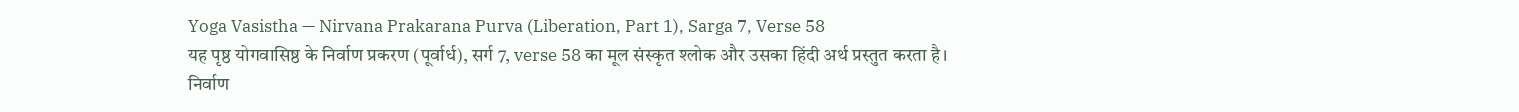Yoga Vasistha — Nirvana Prakarana Purva (Liberation, Part 1), Sarga 7, Verse 58
यह पृष्ठ योगवासिष्ठ के निर्वाण प्रकरण (पूर्वार्ध), सर्ग 7, verse 58 का मूल संस्कृत श्लोक और उसका हिंदी अर्थ प्रस्तुत करता है।
निर्वाण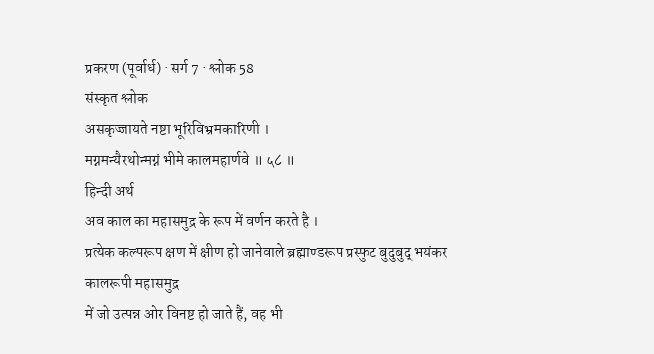प्रकरण (पूर्वार्ध) · सर्ग 7 · श्लोक 58
संस्कृत श्लोक
असकृज्जायते नष्टा भूरिविभ्रमकारिणी ।
मग्नमन्यैरथोन्मग्नं भीमे कालमहार्णवे ॥ ५८ ॥
हिन्दी अर्थ
अव काल का महासमुद्र के रूप में वर्णन करते है ।
प्रत्येक कल्परूप क्षण में क्षीण हो जानेवाले ब्रह्माण्डरूप प्रस्फुट बुदुबुद् भयंकर कालरूपी महासमुद्र
में जो उत्पन्न ओर विनष्ट हो जाते हैं, वह भी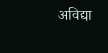अविद्या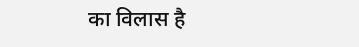का विलास है